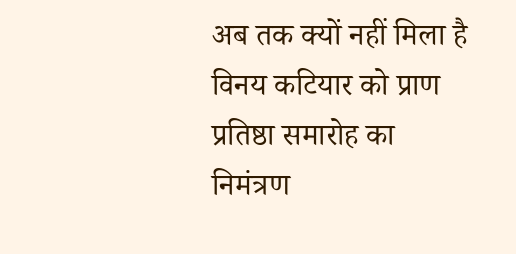अब तक क्यों नहीं मिला है विनय कटियार को प्राण प्रतिष्ठा समारोह का निमंत्रण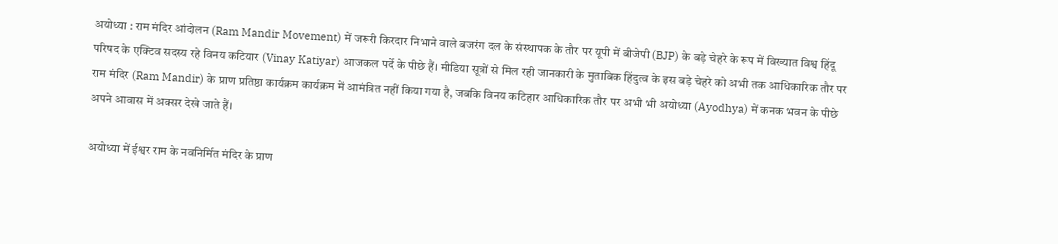अयोध्या : राम मंदिर आंदोलन (Ram Mandir Movement) में जरूरी किरदार निभाने वाले बजरंग दल के संस्थापक के तौर पर यूपी में बीजेपी (BJP) के बड़े चेहरे के रूप में विख्यात विश्व हिंदू परिषद के एक्टिव सदस्य रहे विनय कटियार (Vinay Katiyar) आजकल पर्दे के पीछे हैं। मीडिया सूत्रों से मिल रही जानकारी के मुताबिक हिंदुत्व के इस बड़े चेहरे को अभी तक आधिकारिक तौर पर राम मंदिर (Ram Mandir) के प्राण प्रतिष्ठा कार्यक्रम कार्यक्रम में आमंत्रित नहीं किया गया है, जबकि विनय कटिहार आधिकारिक तौर पर अभी भी अयोध्या (Ayodhya) में कनक भवन के पीछे अपने आवास में अक्सर देखे जाते हैं।

अयोध्या में ईश्वर राम के नवनिर्मित मंदिर के प्राण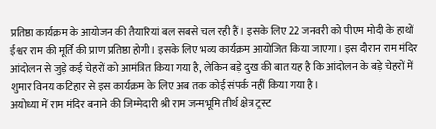प्रतिष्ठा कार्यक्रम के आयोजन की तैयारियां बल सबसे चल रही हैं। इसके लिए 22 जनवरी को पीएम मोदी के हाथों ईश्वर राम की मूर्ति की प्राण प्रतिष्ठा होगी। इसके लिए भव्य कार्यक्रम आयोजित किया जाएगा। इस दौरान राम मंदिर आंदोलन से जुड़े कई चेहरों को आमंत्रित किया गया है, लेकिन बड़े दुख की बात यह है कि आंदोलन के बड़े चेहरों में शुमार विनय कटिहार से इस कार्यक्रम के लिए अब तक कोई संपर्क नहीं किया गया है।
अयोध्या में राम मंदिर बनाने की जिम्मेदारी श्री राम जन्मभूमि तीर्थ क्षेत्र ट्रस्ट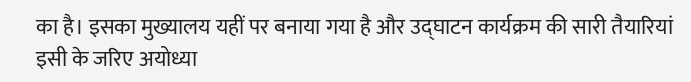का है। इसका मुख्यालय यहीं पर बनाया गया है और उद्घाटन कार्यक्रम की सारी तैयारियां इसी के जरिए अयोध्या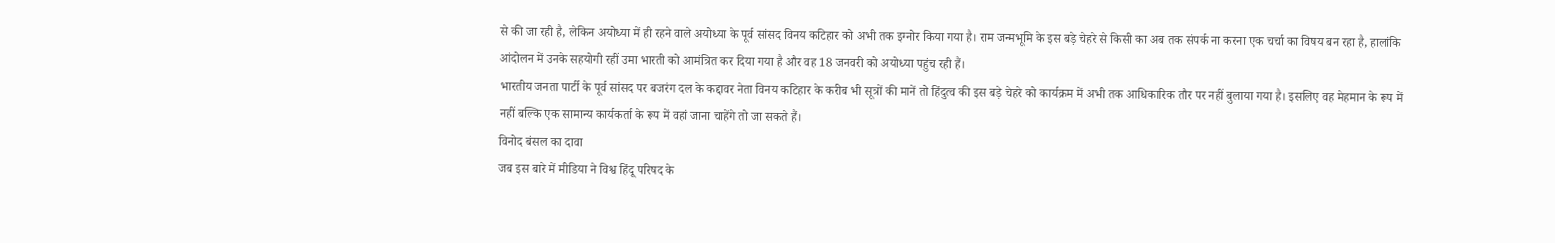से की जा रही है, लेकिन अयोध्या में ही रहने वाले अयोध्या के पूर्व सांसद विनय कटिहार को अभी तक इग्नोर किया गया है। राम जन्मभूमि के इस बड़े चेहरे से किसी का अब तक संपर्क ना करना एक चर्चा का विषय बन रहा है, हालांकि आंदोलन में उनके सहयोगी रहीं उमा भारती को आमंत्रित कर दिया गया है और वह 18 जनवरी को अयोध्या पहुंच रही हैं।
भारतीय जनता पार्टी के पूर्व सांसद पर बजरंग दल के कद्दावर नेता विनय कटिहार के करीब भी सूत्रों की मानें तो हिंदुत्व की इस बड़े चेहरे को कार्यक्रम में अभी तक आधिकारिक तौर पर नहीं बुलाया गया है। इसलिए वह मेहमान के रूप में नहीं बल्कि एक सामान्य कार्यकर्ता के रूप में वहां जाना चाहेंगे तो जा सकते हैं।
विनोद बंसल का दावा
जब इस बारे में मीडिया ने विश्व हिंदू परिषद के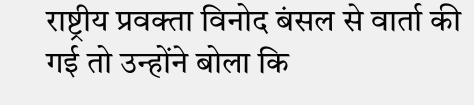राष्ट्रीय प्रवक्ता विनोद बंसल से वार्ता की गई तो उन्होंने बोला कि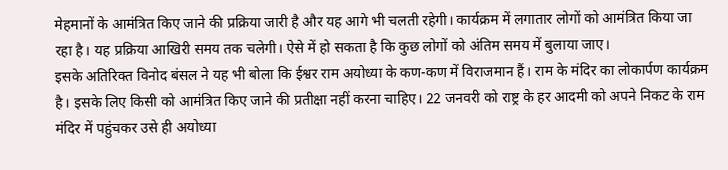मेहमानों के आमंत्रित किए जाने की प्रक्रिया जारी है और यह आगे भी चलती रहेगी। कार्यक्रम में लगातार लोगों को आमंत्रित किया जा रहा है। यह प्रक्रिया आखिरी समय तक चलेगी। ऐसे में हो सकता है कि कुछ लोगों को अंतिम समय में बुलाया जाए।
इसके अतिरिक्त विनोद बंसल ने यह भी बोला कि ईश्वर राम अयोध्या के कण-कण में विराजमान हैं। राम के मंदिर का लोकार्पण कार्यक्रम है। इसके लिए किसी को आमंत्रित किए जाने की प्रतीक्षा नहीं करना चाहिए। 22 जनवरी को राष्ट्र के हर आदमी को अपने निकट के राम मंदिर में पहुंचकर उसे ही अयोध्या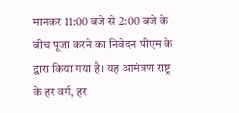मानकर 11:00 बजे से 2:00 बजे के बीच पूजा करने का निवेदन पीएम के द्वारा किया गया है। यह आमंत्रण राष्ट्र के हर वर्ग, हर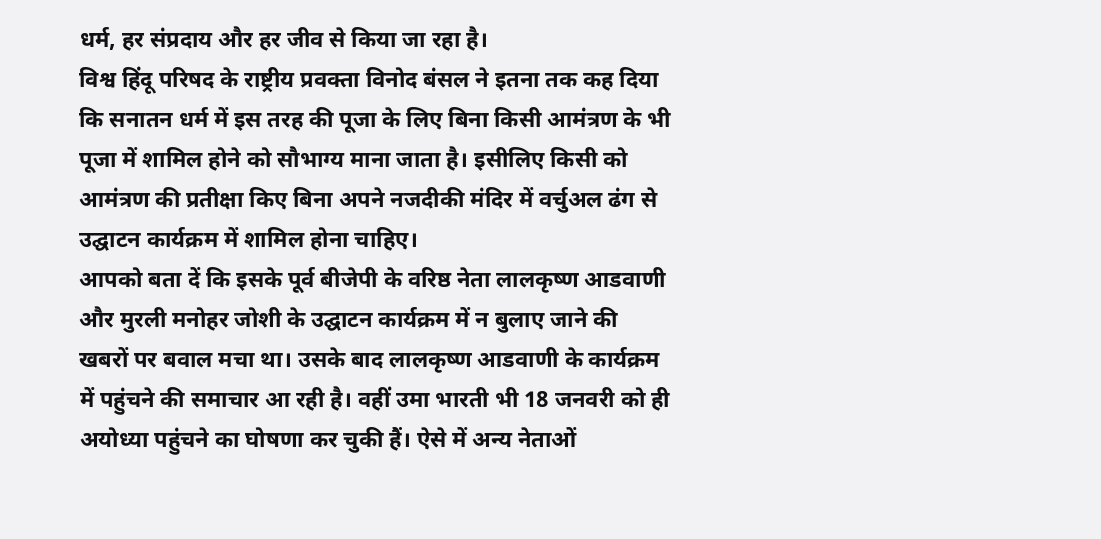धर्म, हर संप्रदाय और हर जीव से किया जा रहा है।
विश्व हिंदू परिषद के राष्ट्रीय प्रवक्ता विनोद बंसल ने इतना तक कह दिया कि सनातन धर्म में इस तरह की पूजा के लिए बिना किसी आमंत्रण के भी पूजा में शामिल होने को सौभाग्य माना जाता है। इसीलिए किसी को आमंत्रण की प्रतीक्षा किए बिना अपने नजदीकी मंदिर में वर्चुअल ढंग से उद्घाटन कार्यक्रम में शामिल होना चाहिए।
आपको बता दें कि इसके पूर्व बीजेपी के वरिष्ठ नेता लालकृष्ण आडवाणी और मुरली मनोहर जोशी के उद्घाटन कार्यक्रम में न बुलाए जाने की खबरों पर बवाल मचा था। उसके बाद लालकृष्ण आडवाणी के कार्यक्रम में पहुंचने की समाचार आ रही है। वहीं उमा भारती भी 18 जनवरी को ही अयोध्या पहुंचने का घोषणा कर चुकी हैं। ऐसे में अन्य नेताओं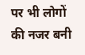पर भी लोगों की नजर बनी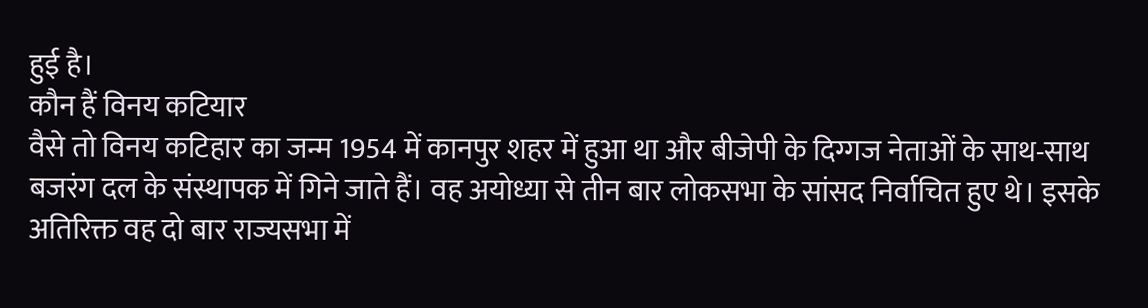हुई है।
कौन हैं विनय कटियार
वैसे तो विनय कटिहार का जन्म 1954 में कानपुर शहर में हुआ था और बीजेपी के दिग्गज नेताओं के साथ-साथ बजरंग दल के संस्थापक में गिने जाते हैं। वह अयोध्या से तीन बार लोकसभा के सांसद निर्वाचित हुए थे। इसके अतिरिक्त वह दो बार राज्यसभा में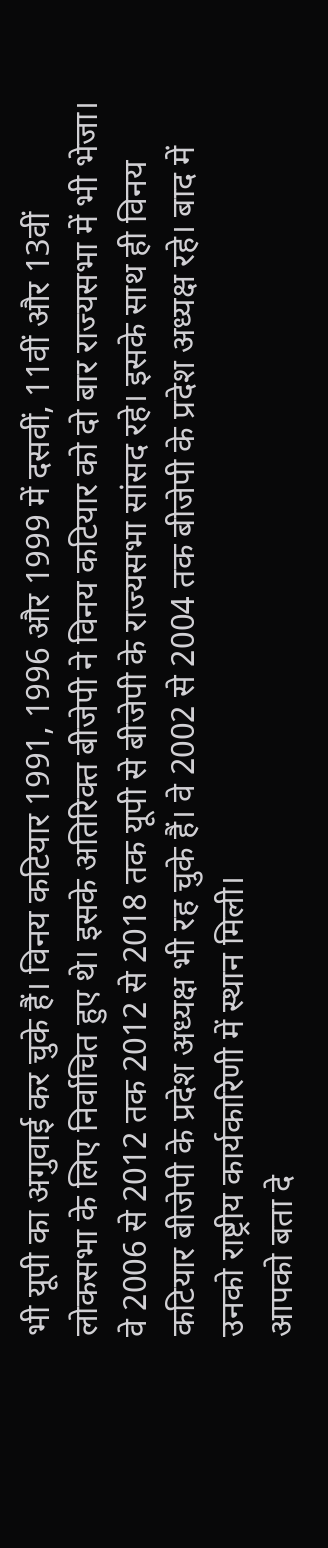भी यूपी का अगुवाई कर चुके हैं। विनय कटियार 1991, 1996 और 1999 में दसवीं, 11वीं और 13वीं लोकसभा के लिए निर्वाचित हुए थे। इसके अतिरिक्त बीजेपी ने विनय कटियार को दो बार राज्यसभा में भी भेजा। वे 2006 से 2012 तक 2012 से 2018 तक यूपी से बीजेपी के राज्यसभा सांसद रहे। इसके साथ ही विनय कटियार बीजेपी के प्रदेश अध्यक्ष भी रह चुके हैं। वे 2002 से 2004 तक बीजेपी के प्रदेश अध्यक्ष रहे। बाद में उनको राष्ट्रीय कार्यकारिणी में स्थान मिली।
आपको बता दे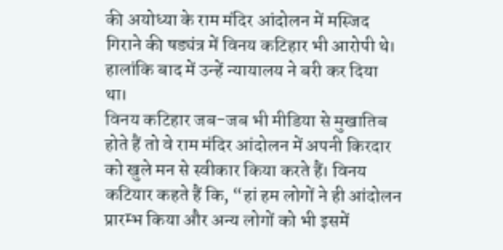की अयोध्या के राम मंदिर आंदोलन में मस्जिद गिराने की षड्यंत्र में विनय कटिहार भी आरोपी थे। हालांकि बाद में उन्हें न्यायालय ने बरी कर दिया था।
विनय कटिहार जब-जब भी मीडिया से मुखातिब होते हैं तो वे राम मंदिर आंदोलन में अपनी किरदार को खुले मन से स्वीकार किया करते हैं। विनय कटियार कहते हैं कि, “हां हम लोगों ने ही आंदोलन प्रारम्भ किया और अन्य लोगों को भी इसमें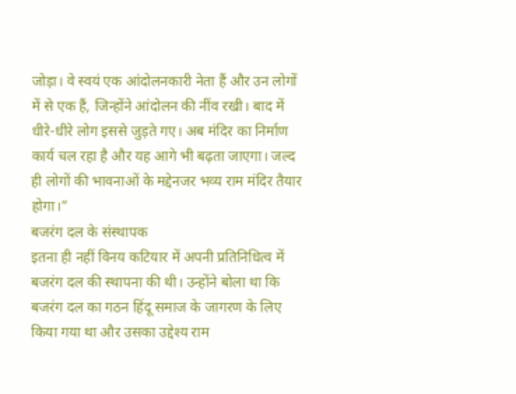जोड़ा। वे स्वयं एक आंदोलनकारी नेता हैं और उन लोगों में से एक हैं, जिन्होंने आंदोलन की नींव रखी। बाद में धीरे-धीरे लोग इससे जुड़ते गए। अब मंदिर का निर्माण कार्य चल रहा है और यह आगे भी बढ़ता जाएगा। जल्द ही लोगों की भावनाओं के मद्देनजर भव्य राम मंदिर तैयार होगा।”
बजरंग दल के संस्थापक
इतना ही नहीं विनय कटियार में अपनी प्रतिनिधित्व में बजरंग दल की स्थापना की थी। उन्होंने बोला था कि बजरंग दल का गठन हिंदू समाज के जागरण के लिए किया गया था और उसका उद्देश्य राम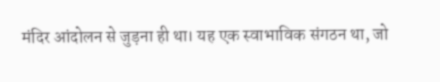मंदिर आंदोलन से जुड़ना ही था। यह एक स्वाभाविक संगठन था, जो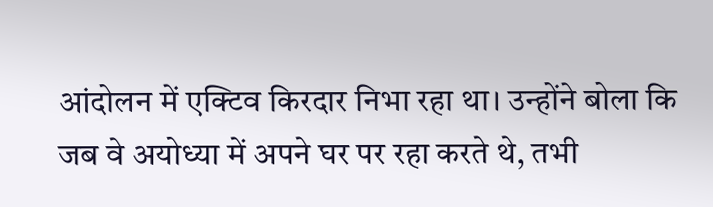आंदोलन में एक्टिव किरदार निभा रहा था। उन्होंने बोला कि जब वे अयोध्या में अपने घर पर रहा करते थे, तभी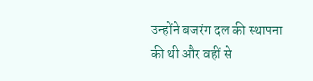उन्होंने बजरंग दल की स्थापना की थी और वहीं से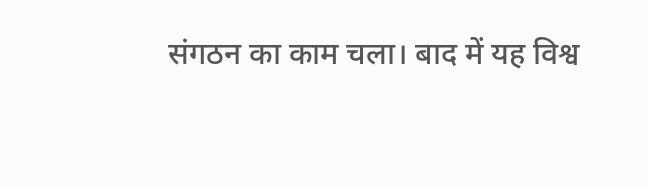संगठन का काम चला। बाद में यह विश्व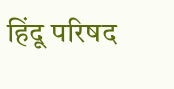हिंदू परिषद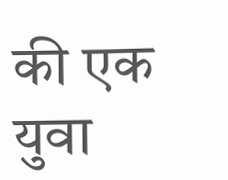की एक युवा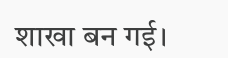शाखा बन गई।